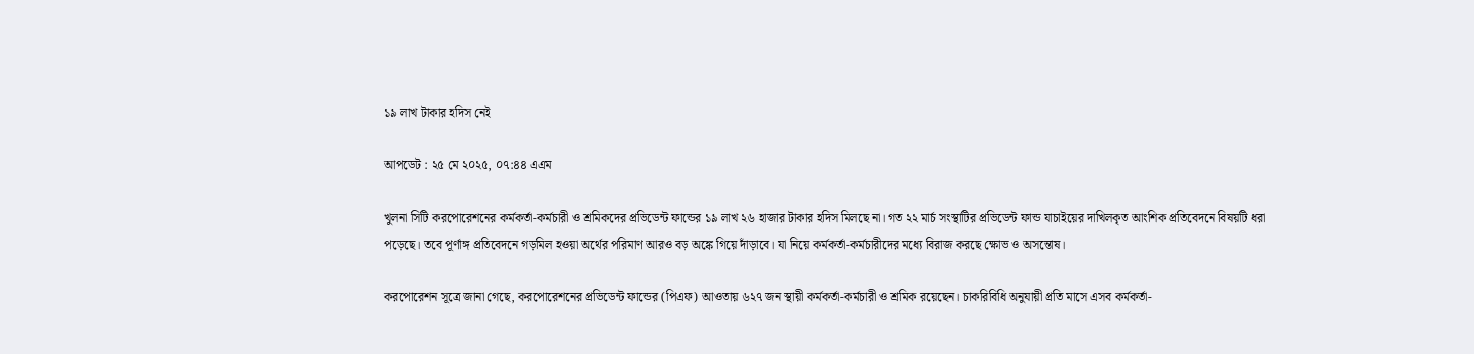১৯ লাখ টাকার হদিস নেই

আপডেট : ২৫ মে ২০২৫, ০৭:৪৪ এএম

খুলনা সিটি করপোরেশনের কর্মকর্তা-কর্মচারী ও শ্রমিকদের প্রভিডেন্ট ফান্ডের ১৯ লাখ ২৬ হাজার টাকার হদিস মিলছে না। গত ২২ মার্চ সংস্থাটির প্রভিডেন্ট ফান্ড যাচাইয়ের দাখিলকৃত আংশিক প্রতিবেদনে বিষয়টি ধরা পড়েছে। তবে পূর্ণাঙ্গ প্রতিবেদনে গড়মিল হওয়া অর্থের পরিমাণ আরও বড় অঙ্কে গিয়ে দাঁড়াবে। যা নিয়ে কর্মকর্তা-কর্মচারীদের মধ্যে বিরাজ করছে ক্ষোভ ও অসন্তোষ।

করপোরেশন সূত্রে জানা গেছে, করপোরেশনের প্রভিডেন্ট ফান্ডের (পিএফ) আওতায় ৬২৭ জন স্থায়ী কর্মকর্তা-কর্মচারী ও শ্রমিক রয়েছেন। চাকরিবিধি অনুযায়ী প্রতি মাসে এসব কর্মকর্তা-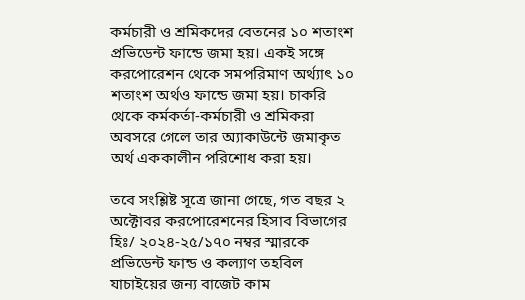কর্মচারী ও শ্রমিকদের বেতনের ১০ শতাংশ প্রভিডেন্ট ফান্ডে জমা হয়। একই সঙ্গে করপোরেশন থেকে সমপরিমাণ অর্থ্যাৎ ১০ শতাংশ অর্থও ফান্ডে জমা হয়। চাকরি থেকে কর্মকর্তা-কর্মচারী ও শ্রমিকরা অবসরে গেলে তার অ্যাকাউন্টে জমাকৃত অর্থ এককালীন পরিশোধ করা হয়।

তবে সংশ্লিষ্ট সূত্রে জানা গেছে, গত বছর ২ অক্টোবর করপোরেশনের হিসাব বিভাগের হিঃ/ ২০২৪-২৫/১৭০ নম্বর স্মারকে প্রভিডেন্ট ফান্ড ও কল্যাণ তহবিল যাচাইয়ের জন্য বাজেট কাম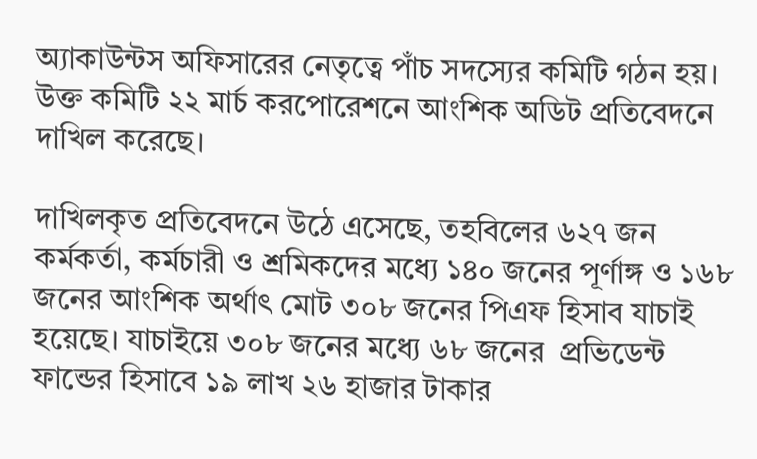অ্যাকাউন্টস অফিসারের নেতৃত্বে পাঁচ সদস্যের কমিটি গঠন হয়। উক্ত কমিটি ২২ মার্চ করপোরেশনে আংশিক অডিট প্রতিবেদনে দাখিল করেছে।

দাখিলকৃত প্রতিবেদনে উঠে এসেছে, তহবিলের ৬২৭ জন কর্মকর্তা, কর্মচারী ও শ্রমিকদের মধ্যে ১৪০ জনের পূর্ণাঙ্গ ও ১৬৮ জনের আংশিক অর্থাৎ মোট ৩০৮ জনের পিএফ হিসাব যাচাই হয়েছে। যাচাইয়ে ৩০৮ জনের মধ্যে ৬৮ জনের  প্রভিডেন্ট ফান্ডের হিসাবে ১৯ লাখ ২৬ হাজার টাকার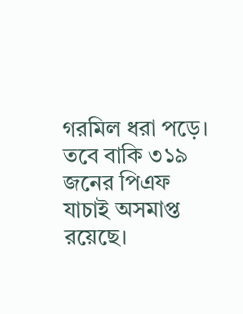গরমিল ধরা পড়ে। তবে বাকি ৩১৯ জনের পিএফ যাচাই অসমাপ্ত রয়েছে।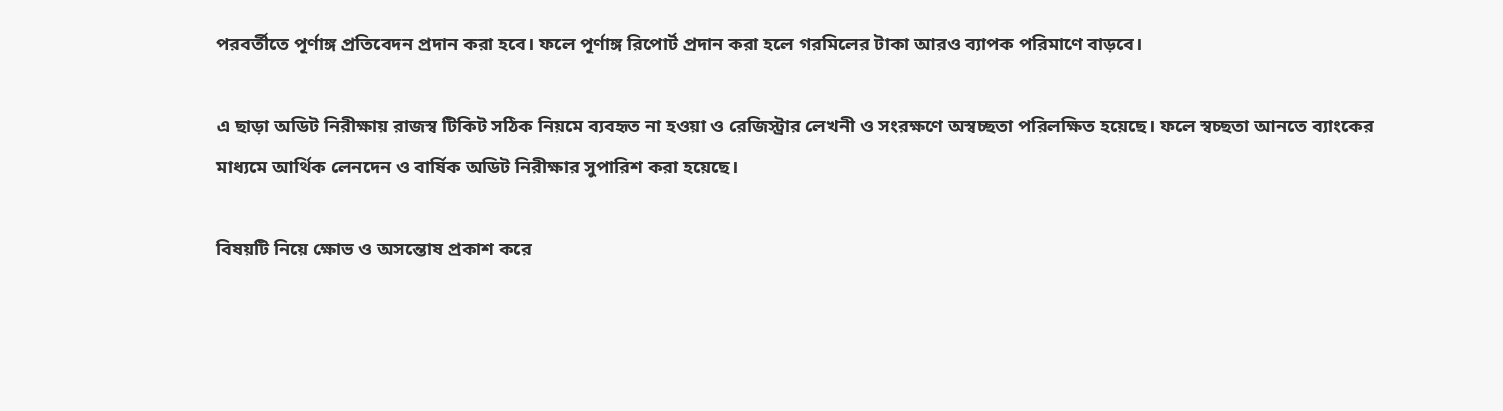পরবর্তীতে পূর্ণাঙ্গ প্রতিবেদন প্রদান করা হবে। ফলে পূর্ণাঙ্গ রিপোর্ট প্রদান করা হলে গরমিলের টাকা আরও ব্যাপক পরিমাণে বাড়বে।

এ ছাড়া অডিট নিরীক্ষায় রাজস্ব টিকিট সঠিক নিয়মে ব্যবহৃত না হওয়া ও রেজিস্ট্রার লেখনী ও সংরক্ষণে অস্বচ্ছতা পরিলক্ষিত হয়েছে। ফলে স্বচ্ছতা আনতে ব্যাংকের মাধ্যমে আর্থিক লেনদেন ও বার্ষিক অডিট নিরীক্ষার সুপারিশ করা হয়েছে।

বিষয়টি নিয়ে ক্ষোভ ও অসন্তোষ প্রকাশ করে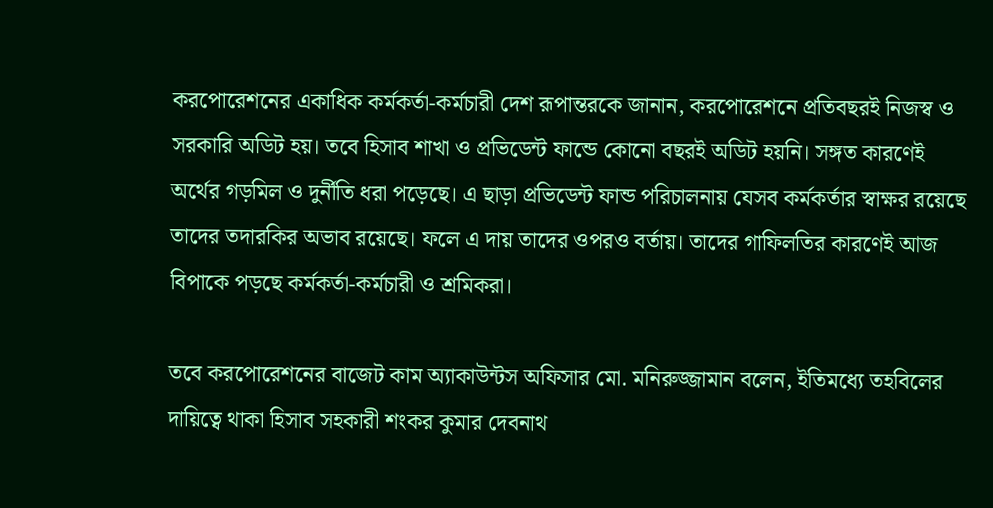করপোরেশনের একাধিক কর্মকর্তা-কর্মচারী দেশ রূপান্তরকে জানান, করপোরেশনে প্রতিবছরই নিজস্ব ও সরকারি অডিট হয়। তবে হিসাব শাখা ও প্রভিডেন্ট ফান্ডে কোনো বছরই অডিট হয়নি। সঙ্গত কারণেই অর্থের গড়মিল ও দুর্নীতি ধরা পড়েছে। এ ছাড়া প্রভিডেন্ট ফান্ড পরিচালনায় যেসব কর্মকর্তার স্বাক্ষর রয়েছে তাদের তদারকির অভাব রয়েছে। ফলে এ দায় তাদের ওপরও বর্তায়। তাদের গাফিলতির কারণেই আজ বিপাকে পড়ছে কর্মকর্তা-কর্মচারী ও শ্রমিকরা।

তবে করপোরেশনের বাজেট কাম অ্যাকাউন্টস অফিসার মো. মনিরুজ্জামান বলেন, ইতিমধ্যে তহবিলের দায়িত্বে থাকা হিসাব সহকারী শংকর কুমার দেবনাথ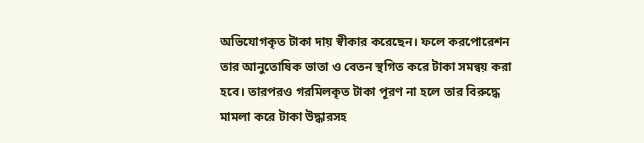অভিযোগকৃত টাকা দায় স্বীকার করেছেন। ফলে করপোরেশন তার আনুতোষিক ভাতা ও বেতন স্থগিত করে টাকা সমন্বয় করা হবে। তারপরও গরমিলকৃত টাকা পূরণ না হলে তার বিরুদ্ধে মামলা করে টাকা উদ্ধারসহ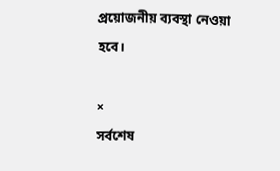প্রয়োজনীয় ব্যবস্থা নেওয়া হবে।

×
সর্বশেষ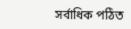সর্বাধিক পঠিত